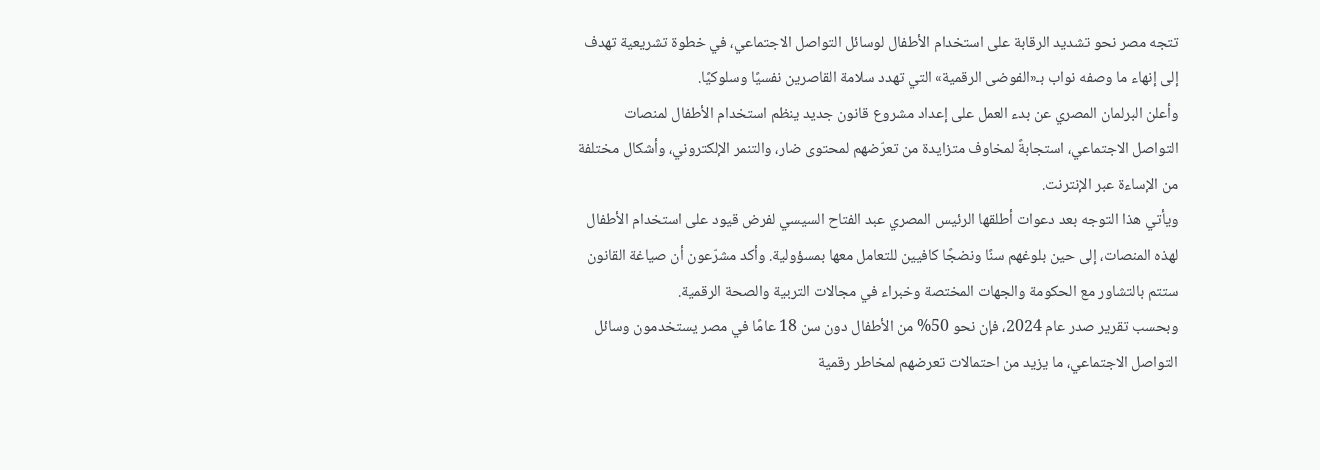تتجه مصر نحو تشديد الرقابة على استخدام الأطفال لوسائل التواصل الاجتماعي، في خطوة تشريعية تهدف إلى إنهاء ما وصفه نواب بـ«الفوضى الرقمية» التي تهدد سلامة القاصرين نفسيًا وسلوكيًا.
وأعلن البرلمان المصري عن بدء العمل على إعداد مشروع قانون جديد ينظم استخدام الأطفال لمنصات التواصل الاجتماعي، استجابةً لمخاوف متزايدة من تعرّضهم لمحتوى ضار، والتنمر الإلكتروني، وأشكال مختلفة من الإساءة عبر الإنترنت.
ويأتي هذا التوجه بعد دعوات أطلقها الرئيس المصري عبد الفتاح السيسي لفرض قيود على استخدام الأطفال لهذه المنصات، إلى حين بلوغهم سنًا ونضجًا كافيين للتعامل معها بمسؤولية. وأكد مشرّعون أن صياغة القانون ستتم بالتشاور مع الحكومة والجهات المختصة وخبراء في مجالات التربية والصحة الرقمية.
وبحسب تقرير صدر عام 2024، فإن نحو 50% من الأطفال دون سن 18 عامًا في مصر يستخدمون وسائل التواصل الاجتماعي، ما يزيد من احتمالات تعرضهم لمخاطر رقمية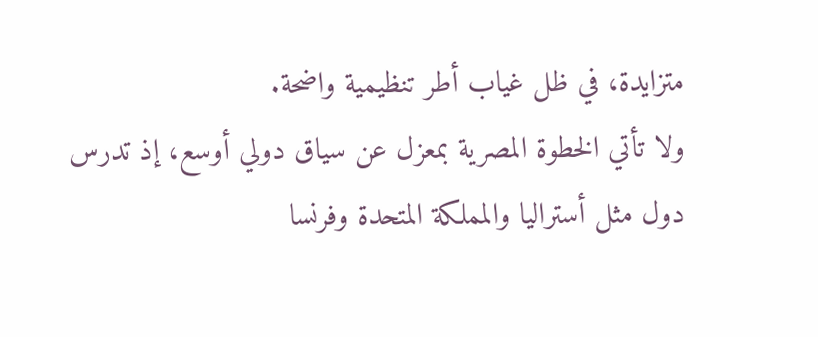متزايدة، في ظل غياب أطر تنظيمية واضحة.
ولا تأتي الخطوة المصرية بمعزل عن سياق دولي أوسع، إذ تدرس دول مثل أستراليا والمملكة المتحدة وفرنسا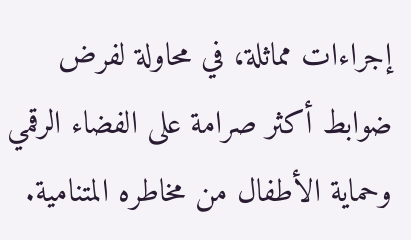إجراءات مماثلة، في محاولة لفرض ضوابط أكثر صرامة على الفضاء الرقمي وحماية الأطفال من مخاطره المتنامية.